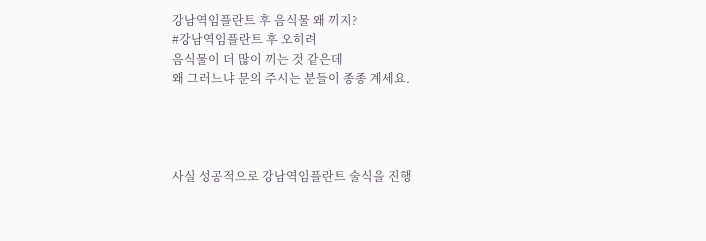강남역임플란트 후 음식물 왜 끼지?
#강남역임플란트 후 오히려
음식물이 더 많이 끼는 것 같은데
왜 그러느냐 문의 주시는 분들이 종종 계세요.




사실 성공적으로 강남역임플란트 술식을 진행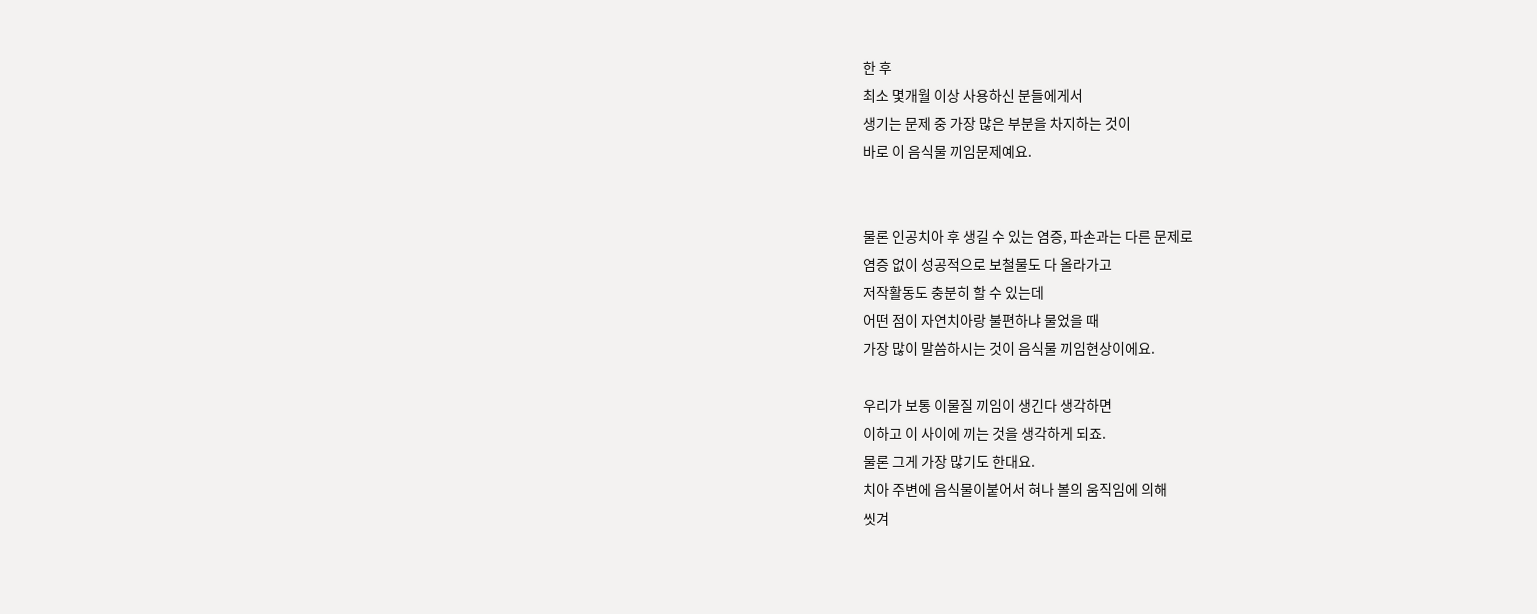한 후
최소 몇개월 이상 사용하신 분들에게서
생기는 문제 중 가장 많은 부분을 차지하는 것이
바로 이 음식물 끼임문제예요.


물론 인공치아 후 생길 수 있는 염증, 파손과는 다른 문제로
염증 없이 성공적으로 보철물도 다 올라가고
저작활동도 충분히 할 수 있는데
어떤 점이 자연치아랑 불편하냐 물었을 때
가장 많이 말씀하시는 것이 음식물 끼임현상이에요.

우리가 보통 이물질 끼임이 생긴다 생각하면
이하고 이 사이에 끼는 것을 생각하게 되죠.
물론 그게 가장 많기도 한대요.
치아 주변에 음식물이붙어서 혀나 볼의 움직임에 의해
씻겨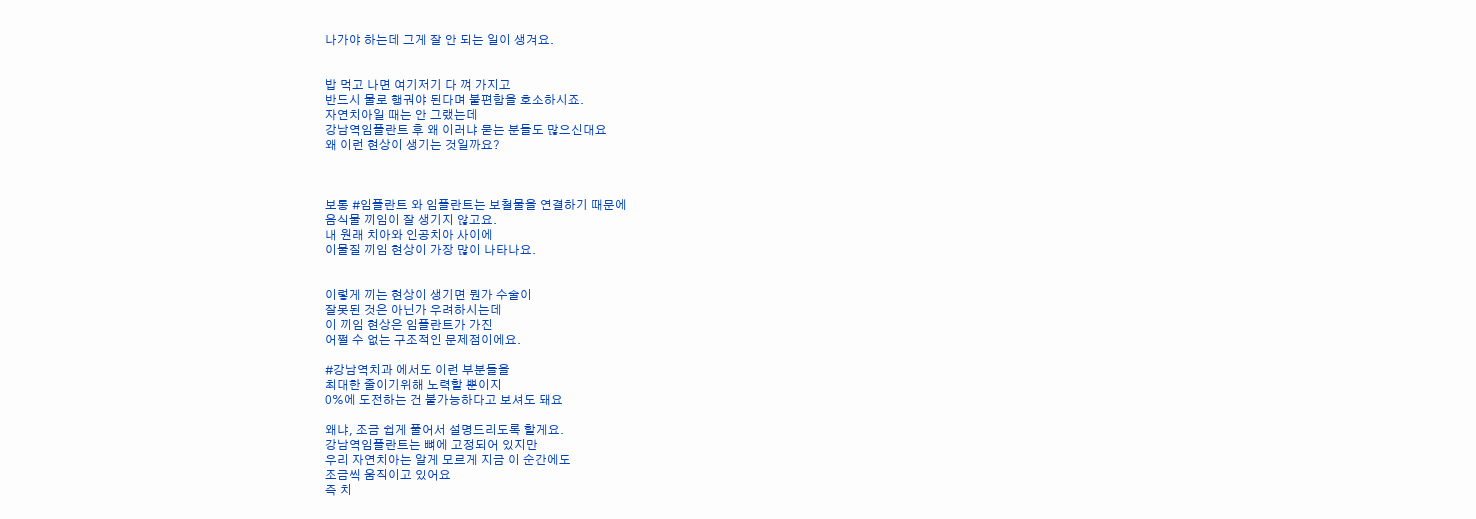나가야 하는데 그게 잘 안 되는 일이 생겨요.


밥 먹고 나면 여기저기 다 껴 가지고
반드시 물로 행궈야 된다며 불편함을 호소하시죠.
자연치아일 때는 안 그랬는데
강남역임플란트 후 왜 이러냐 묻는 분들도 많으신대요
왜 이런 현상이 생기는 것일까요?



보통 #임플란트 와 임플란트는 보철물을 연결하기 때문에
음식물 끼임이 잘 생기지 않고요.
내 원래 치아와 인공치아 사이에
이물질 끼임 현상이 가장 많이 나타나요.


이렇게 끼는 현상이 생기면 뭔가 수술이
잘못된 것은 아닌가 우려하시는데
이 끼임 현상은 임플란트가 가진
어쩔 수 없는 구조적인 문제점이에요.

#강남역치과 에서도 이런 부분들을
최대한 줄이기위해 노력할 뿐이지
0%에 도전하는 건 불가능하다고 보셔도 돼요

왜냐, 조금 쉽게 풀어서 설명드리도록 할게요.
강남역임플란트는 뼈에 고정되어 있지만
우리 자연치아는 알게 모르게 지금 이 순간에도
조금씩 움직이고 있어요
즉 치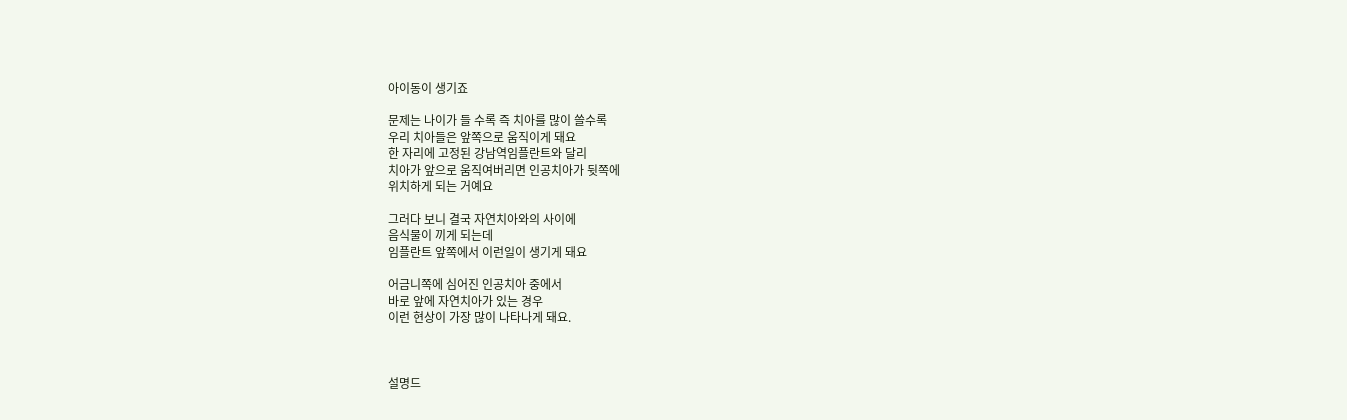아이동이 생기죠

문제는 나이가 들 수록 즉 치아를 많이 쓸수록
우리 치아들은 앞쪽으로 움직이게 돼요
한 자리에 고정된 강남역임플란트와 달리
치아가 앞으로 움직여버리면 인공치아가 뒷쪽에
위치하게 되는 거예요

그러다 보니 결국 자연치아와의 사이에
음식물이 끼게 되는데
임플란트 앞쪽에서 이런일이 생기게 돼요

어금니쪽에 심어진 인공치아 중에서
바로 앞에 자연치아가 있는 경우
이런 현상이 가장 많이 나타나게 돼요.



설명드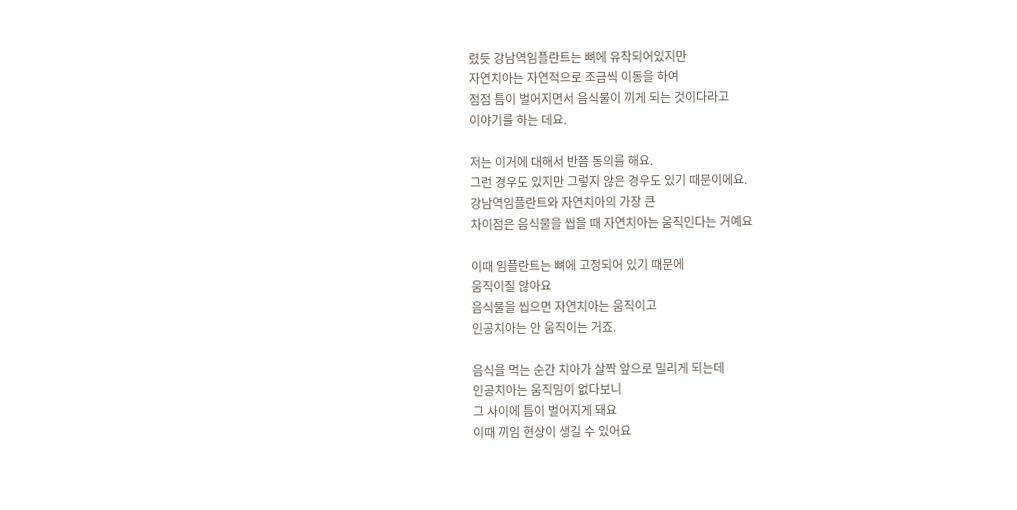렸듯 강남역임플란트는 뼈에 유착되어있지만
자연치아는 자연적으로 조금씩 이동을 하여
점점 틈이 벌어지면서 음식물이 끼게 되는 것이다라고
이야기를 하는 데요.

저는 이거에 대해서 반쯤 동의를 해요.
그런 경우도 있지만 그렇지 않은 경우도 있기 때문이에요.
강남역임플란트와 자연치아의 가장 큰
차이점은 음식물을 씹을 때 자연치아는 움직인다는 거예요

이때 임플란트는 뼈에 고정되어 있기 때문에
움직이질 않아요
음식물을 씹으면 자연치아는 움직이고
인공치아는 안 움직이는 거죠.

음식을 먹는 순간 치아가 살짝 앞으로 밀리게 되는데
인공치아는 움직임이 없다보니
그 사이에 틈이 벌어지게 돼요
이때 끼임 현상이 생길 수 있어요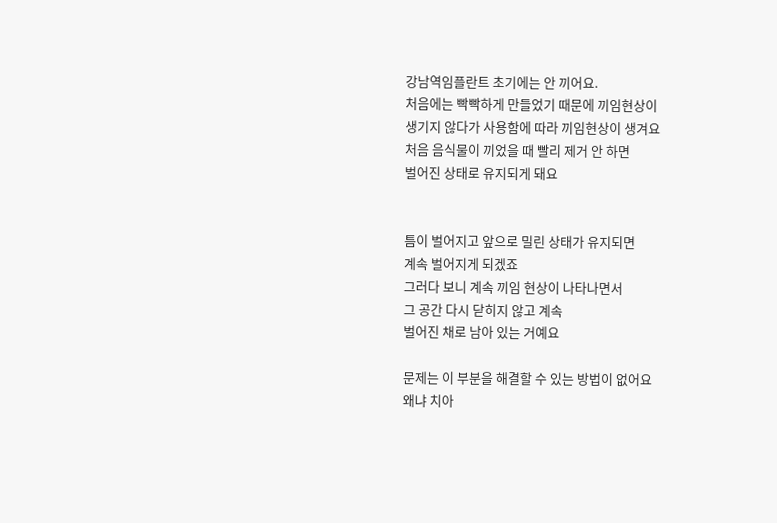강남역임플란트 초기에는 안 끼어요.
처음에는 빡빡하게 만들었기 때문에 끼임현상이
생기지 않다가 사용함에 따라 끼임현상이 생겨요
처음 음식물이 끼었을 때 빨리 제거 안 하면
벌어진 상태로 유지되게 돼요


틈이 벌어지고 앞으로 밀린 상태가 유지되면
계속 벌어지게 되겠죠
그러다 보니 계속 끼임 현상이 나타나면서
그 공간 다시 닫히지 않고 계속
벌어진 채로 남아 있는 거예요

문제는 이 부분을 해결할 수 있는 방법이 없어요
왜냐 치아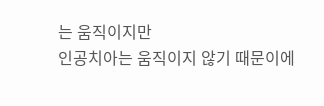는 움직이지만
인공치아는 움직이지 않기 때문이에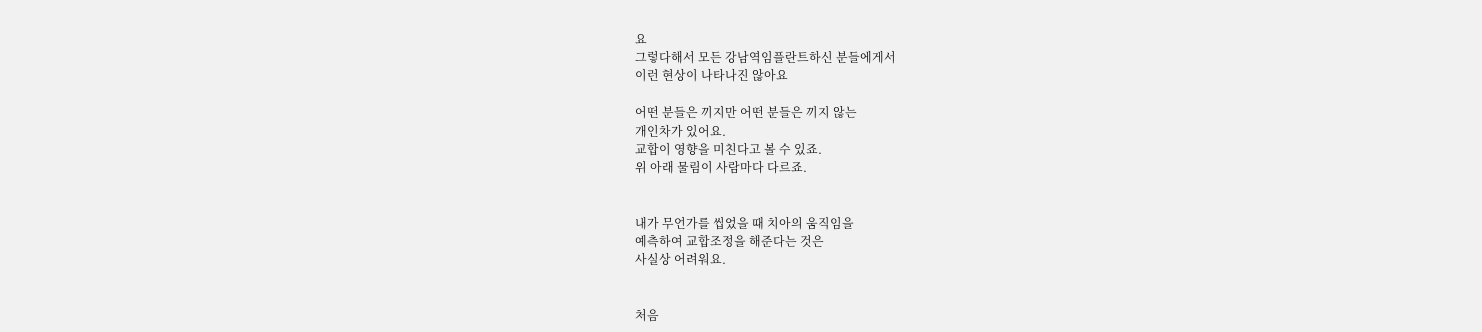요
그렇다해서 모든 강남역임플란트하신 분들에게서
이런 현상이 나타나진 않아요

어떤 분들은 끼지만 어떤 분들은 끼지 않는
개인차가 있어요.
교합이 영향을 미친다고 볼 수 있죠.
위 아래 물림이 사람마다 다르죠.


내가 무언가를 씹었을 때 치아의 움직임을
예측하여 교합조정을 해준다는 것은
사실상 어려워요.


처음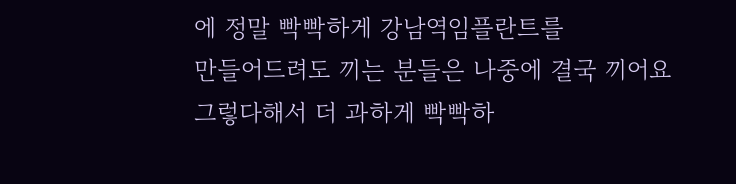에 정말 빡빡하게 강남역임플란트를
만들어드려도 끼는 분들은 나중에 결국 끼어요
그렇다해서 더 과하게 빡빡하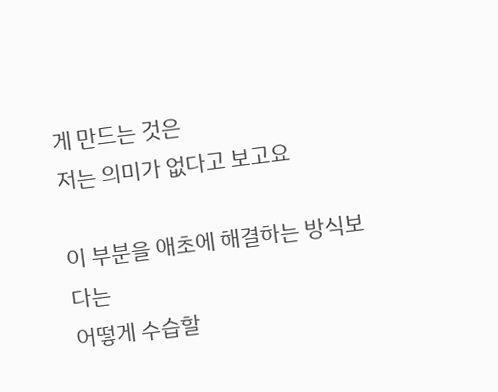게 만드는 것은
저는 의미가 없다고 보고요

이 부분을 애초에 해결하는 방식보다는
어떻게 수습할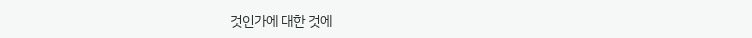것인가에 대한 것에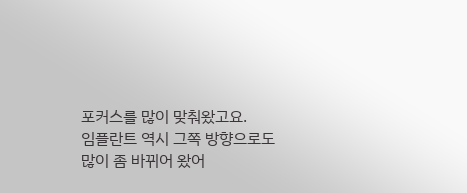포커스를 많이 맞춰왔고요.
임플란트 역시 그쪽 방향으로도 많이 좀 바뀌어 왔어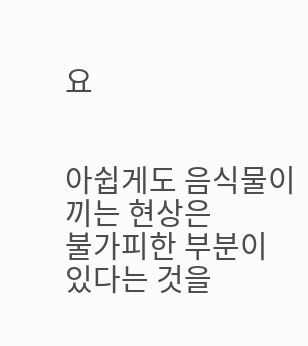요


아쉽게도 음식물이 끼는 현상은
불가피한 부분이 있다는 것을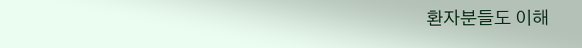환자분들도 이해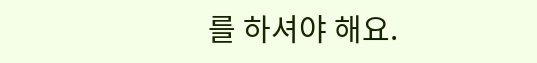를 하셔야 해요.